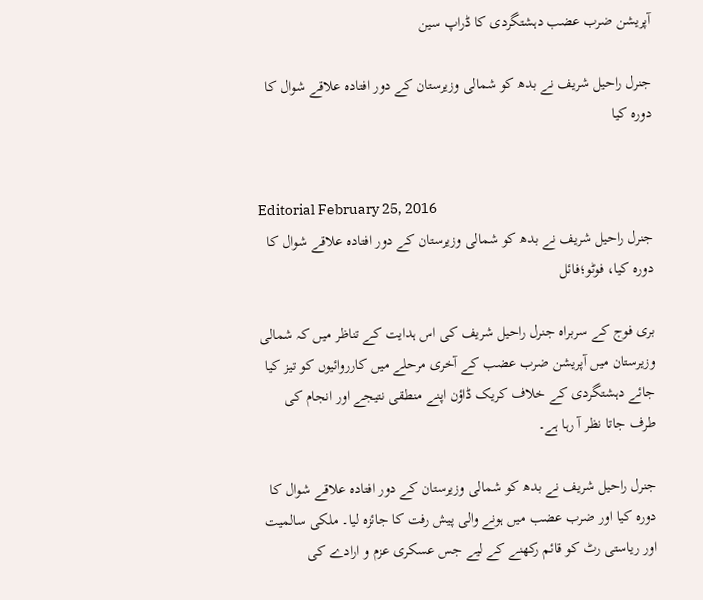آپریشن ضرب عضب دہشتگردی کا ڈراپ سین

جنرل راحیل شریف نے بدھ کو شمالی وزیرستان کے دور افتادہ علاقے شوال کا دورہ کیا


Editorial February 25, 2016
جنرل راحیل شریف نے بدھ کو شمالی وزیرستان کے دور افتادہ علاقے شوال کا دورہ کیا، فوٹو؛فائل

بری فوج کے سربراہ جنرل راحیل شریف کی اس ہدایت کے تناظر میں کہ شمالی وزیرستان میں آپریشن ضرب عضب کے آخری مرحلے میں کارروائیوں کو تیز کیا جائے دہشتگردی کے خلاف کریک ڈاؤن اپنے منطقی نتیجے اور انجام کی طرف جاتا نظر آ رہا ہے۔

جنرل راحیل شریف نے بدھ کو شمالی وزیرستان کے دور افتادہ علاقے شوال کا دورہ کیا اور ضرب عضب میں ہونے والی پیش رفت کا جائزہ لیا۔ ملکی سالمیت اور ریاستی رٹ کو قائم رکھنے کے لیے جس عسکری عزم و ارادے کی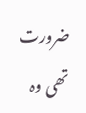ضرورت تھی وہ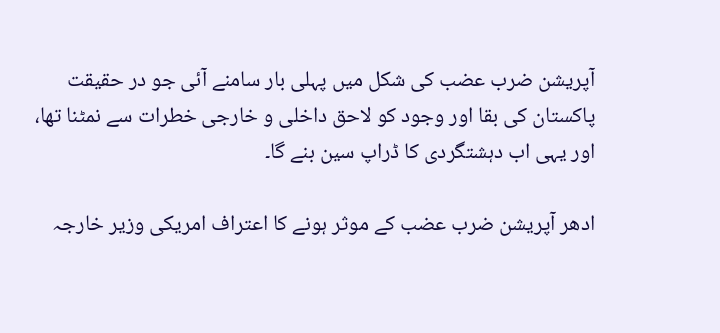آپریشن ضرب عضب کی شکل میں پہلی بار سامنے آئی جو در حقیقت پاکستان کی بقا اور وجود کو لاحق داخلی و خارجی خطرات سے نمٹنا تھا، اور یہی اب دہشتگردی کا ڈراپ سین بنے گا۔

ادھر آپریشن ضرب عضب کے موثر ہونے کا اعتراف امریکی وزیر خارجہ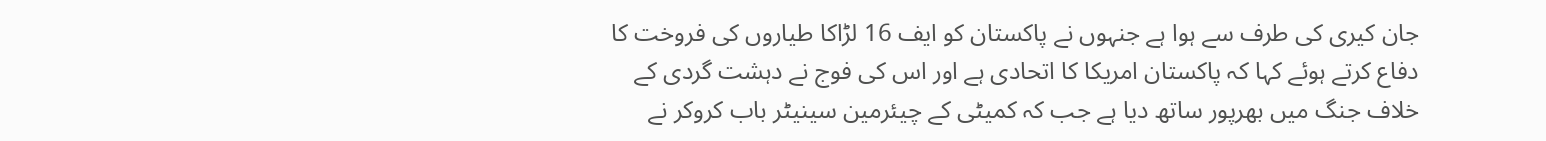جان کیری کی طرف سے ہوا ہے جنہوں نے پاکستان کو ایف 16 لڑاکا طیاروں کی فروخت کا دفاع کرتے ہوئے کہا کہ پاکستان امریکا کا اتحادی ہے اور اس کی فوج نے دہشت گردی کے خلاف جنگ میں بھرپور ساتھ دیا ہے جب کہ کمیٹی کے چیئرمین سینیٹر باب کروکر نے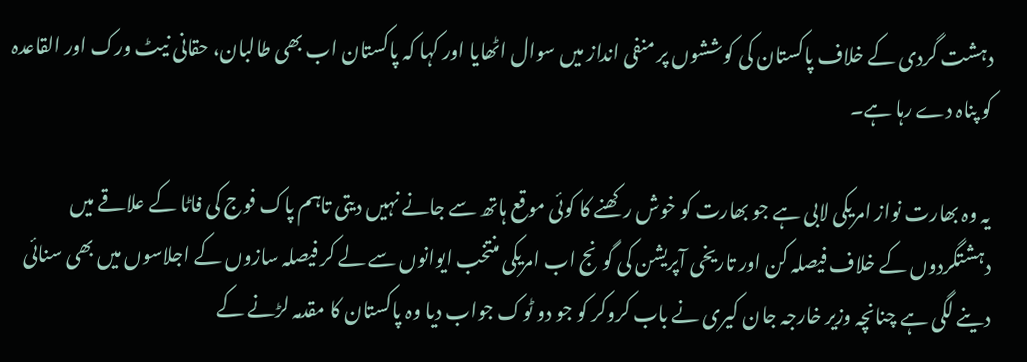دہشت گردی کے خلاف پاکستان کی کوششوں پر منفی انداز میں سوال اٹھایا اور کہا کہ پاکستان اب بھی طالبان، حقانی نیٹ ورک اور القاعدہ کو پناہ دے رہا ہے۔

یہ وہ بھارت نواز امریکی لابی ہے جو بھارت کو خوش رکھنے کا کوئی موقع ہاتھ سے جانے نہیں دیتی تاہم پاک فوج کی فاٹا کے علاقے میں دہشتگردوں کے خلاف فیصلہ کن اور تاریخی آپریشن کی گونج اب امریکی منتخب ایوانوں سے لے کر فیصلہ سازوں کے اجلاسوں میں بھی سنائی دینے لگی ہے چنانچہ وزیر خارجہ جان کیری نے باب کروکر کو جو دو ٹوک جواب دیا وہ پاکستان کا مقدمہ لڑنے کے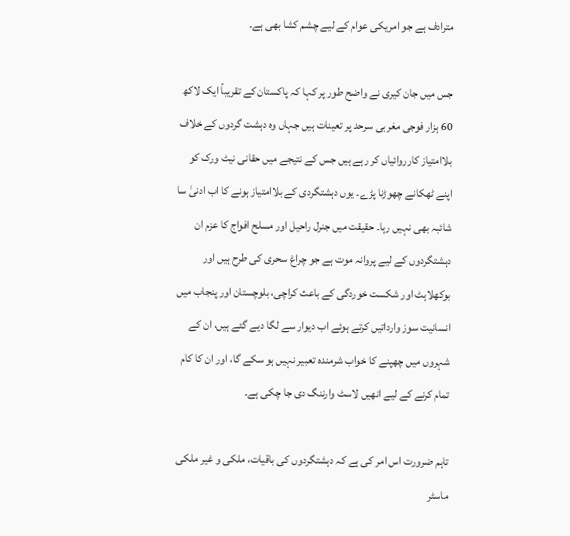مترادف ہے جو امریکی عوام کے لیے چشم کشا بھی ہے۔

جس میں جان کیری نے واضح طور پر کہا کہ پاکستان کے تقریباً ایک لاکھ 60 ہزار فوجی مغربی سرحد پر تعینات ہیں جہاں وہ دہشت گردوں کے خلاف بلاامتیاز کارروائیاں کر رہے ہیں جس کے نتیجے میں حقانی نیٹ ورک کو اپنے ٹھکانے چھوڑنا پڑے۔ یوں دہشتگردی کے بلاامتیاز ہونے کا اب ادنیٰ سا شائبہ بھی نہیں رہا۔ حقیقت میں جنرل راحیل اور مسلح افواج کا عزم ان دہشتگردوں کے لیے پروانہ موت ہے جو چراغ سحری کی طرح ہیں اور بوکھلاہٹ اور شکست خوردگی کے باعث کراچی، بلوچستان اور پنجاب میں انسانیت سوز وارداتیں کرتے ہوئے اب دیوار سے لگا دیے گئے ہیں، ان کے شہروں میں چھپنے کا خواب شرمندہ تعبیر نہیں ہو سکے گا، اور ان کا کام تمام کرنے کے لیے انھیں لاسٹ وارننگ دی جا چکی ہے۔

تاہم ضرورت اس امر کی ہے کہ دہشتگردوں کی باقیات، ملکی و غیر ملکی ماسٹر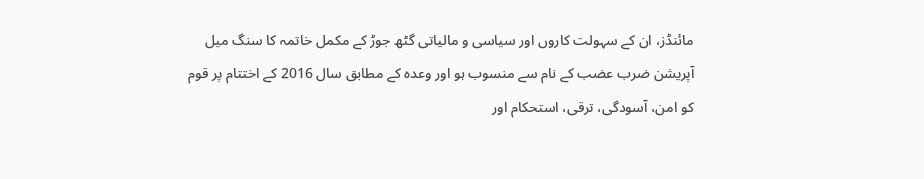مائنڈز، ان کے سہولت کاروں اور سیاسی و مالیاتی گٹھ جوڑ کے مکمل خاتمہ کا سنگ میل آپریشن ضرب عضب کے نام سے منسوب ہو اور وعدہ کے مطابق سال 2016 کے اختتام پر قوم کو امن، آسودگی، ترقی، استحکام اور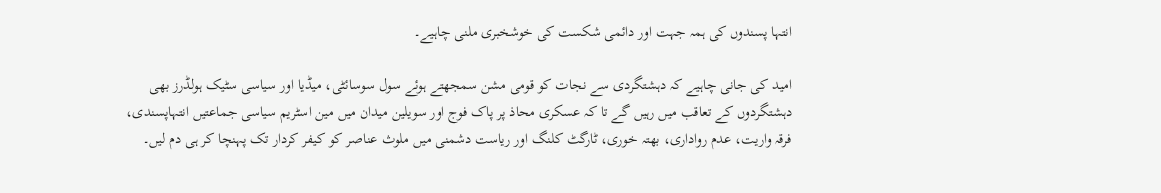انتہا پسندوں کی ہمہ جہت اور دائمی شکست کی خوشخبری ملنی چاہیے۔

امید کی جانی چاہیے کہ دہشتگردی سے نجات کو قومی مشن سمجھتے ہوئے سول سوسائٹی، میڈیا اور سیاسی سٹیک ہولڈرز بھی دہشتگردوں کے تعاقب میں رہیں گے تا کہ عسکری محاذ پر پاک فوج اور سویلین میدان میں مین اسٹریم سیاسی جماعتیں انتہاپسندی، فرقہ واریت، عدم رواداری، بھتہ خوری، ٹارگٹ کلنگ اور ریاست دشمنی میں ملوث عناصر کو کیفر کردار تک پہنچا کر ہی دم لیں۔